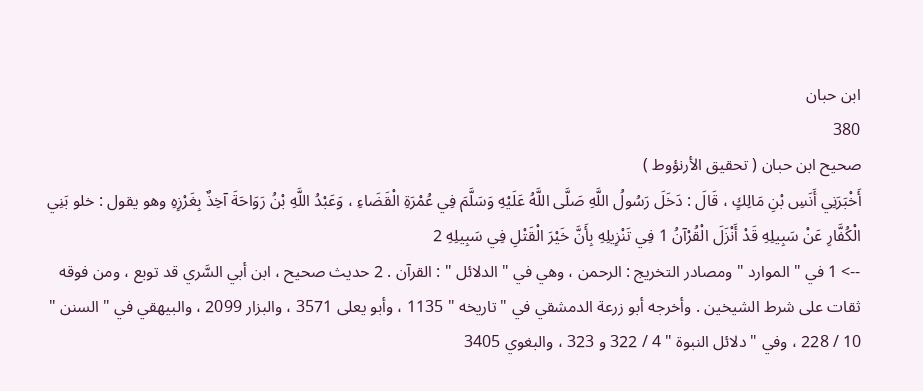ابن حبان
380
صحيح ابن حبان ( تحقيق الأرنؤوط )
أَخْبَرَنِي أَنَسِ بْنِ مَالِكٍ ، قَالَ : دَخَلَ رَسُولُ اللَّهِ صَلَّى اللَّهُ عَلَيْهِ وَسَلَّمَ فِي عُمْرَةِ الْقَضَاءِ ، وَعَبْدُ اللَّهِ بْنُ رَوَاحَةَ آخِذٌ بِغَرْزِهِ وهو يقول : خلو بَنِي الْكُفَّارِ عَنْ سَبِيلِهِ قَدْ أَنْزَلَ الْقُرْآنُ 1 فِي تَنْزِيلِهِ بِأَنَّ خَيْرَ الْقَتْلِ فِي سَبِيلِهِ 2
--> 1 في " الموارد " ومصادر التخريج : الرحمن ، وهي في " الدلائل " : القرآن . 2 حديث صحيح ، ابن أبي السَّري قد توبع ، ومن فوقه ثقات على شرط الشيخين . وأخرجه أبو زرعة الدمشقي في " تاريخه " 1135 ، وأبو يعلى 3571 ، والبزار 2099 ، والبيهقي في " السنن " 10 / 228 ، وفي " دلائل النبوة " 4 / 322 و 323 ، والبغوي 3405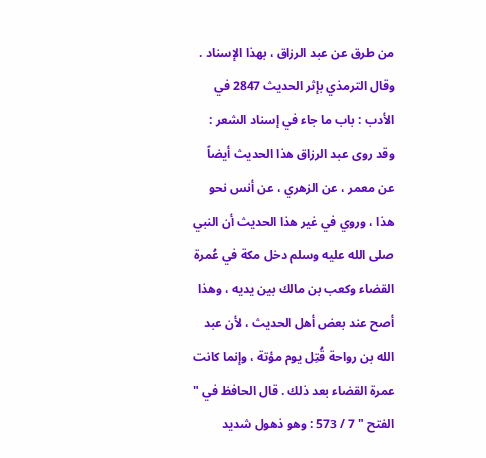من طرق عن عبد الرزاق ، بهذا الإسناد . وقال الترمذي بإثر الحديث 2847 في الأدب : باب ما جاء في إسناد الشعر : وقد روى عبد الرزاق هذا الحديث أيضاً عن معمر ، عن الزهري ، عن أنس نحو هذا ، وروي في غير هذا الحديث أن النبي صلى الله عليه وسلم دخل مكة في عُمرة القضاء وكعب بن مالك بين يديه ، وهذا أصح عند بعض أهل الحديث ، لأن عبد الله بن رواحة قُتِل يوم مؤتة ، وإنما كانت عمرة القضاء بعد ذلك . قال الحافظ في " الفتح " 7 / 573 : وهو ذهول شديد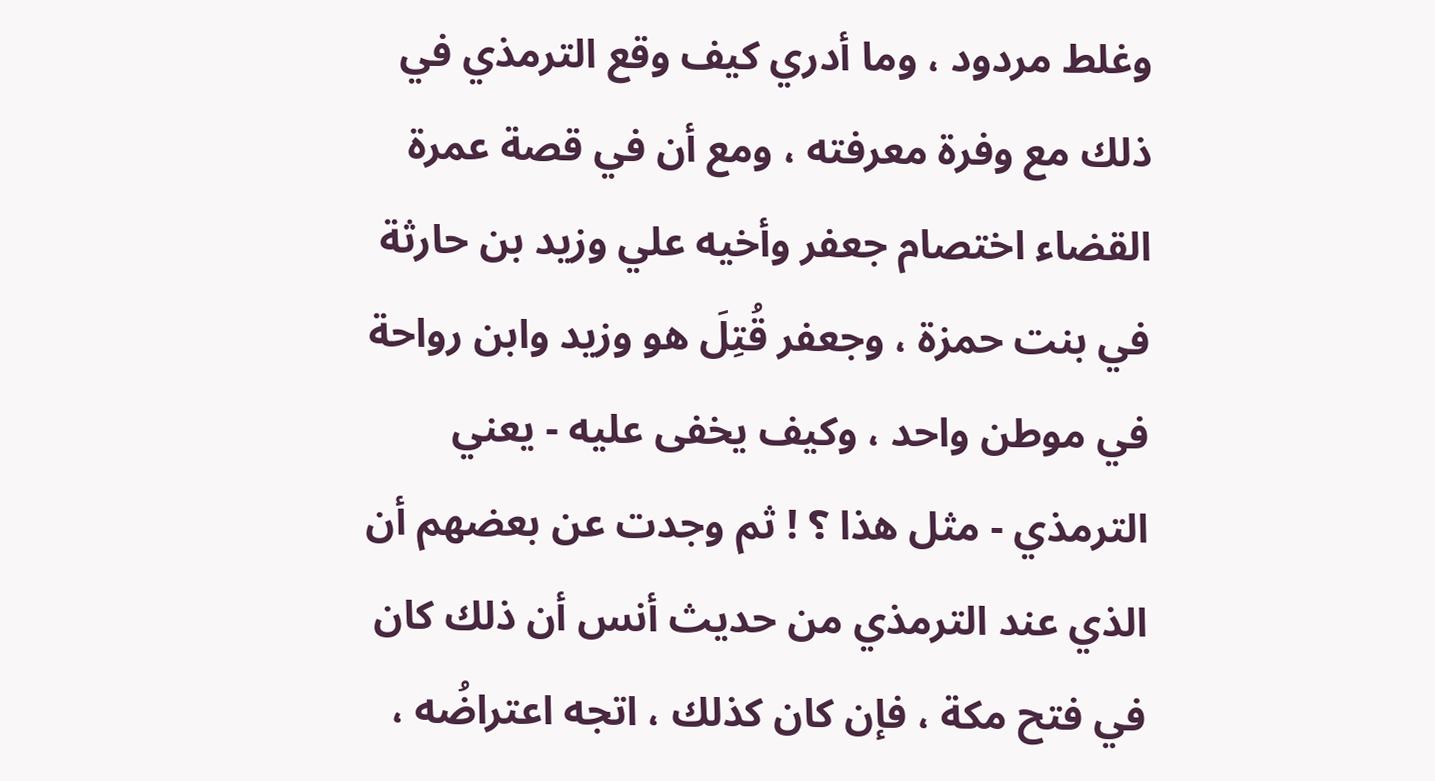وغلط مردود ، وما أدري كيف وقع الترمذي في ذلك مع وفرة معرفته ، ومع أن في قصة عمرة القضاء اختصام جعفر وأخيه علي وزيد بن حارثة في بنت حمزة ، وجعفر قُتِلَ هو وزيد وابن رواحة في موطن واحد ، وكيف يخفى عليه - يعني الترمذي - مثل هذا ؟ ! ثم وجدت عن بعضهم أن الذي عند الترمذي من حديث أنس أن ذلك كان في فتح مكة ، فإن كان كذلك ، اتجه اعتراضُه ،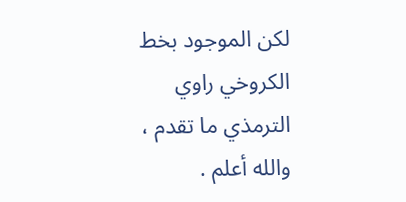لكن الموجود بخط الكروخي راوي الترمذي ما تقدم ، والله أعلم .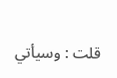قلت : وسيأتي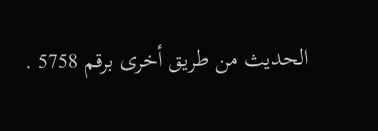الحديث من طريق أخرى برقم 5758 .